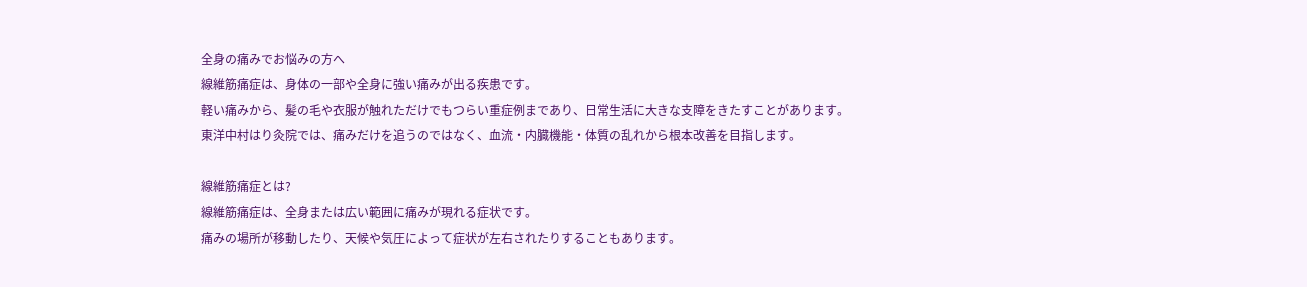全身の痛みでお悩みの方へ
線維筋痛症は、身体の一部や全身に強い痛みが出る疾患です。
軽い痛みから、髪の毛や衣服が触れただけでもつらい重症例まであり、日常生活に大きな支障をきたすことがあります。
東洋中村はり灸院では、痛みだけを追うのではなく、血流・内臓機能・体質の乱れから根本改善を目指します。

線維筋痛症とは?
線維筋痛症は、全身または広い範囲に痛みが現れる症状です。
痛みの場所が移動したり、天候や気圧によって症状が左右されたりすることもあります。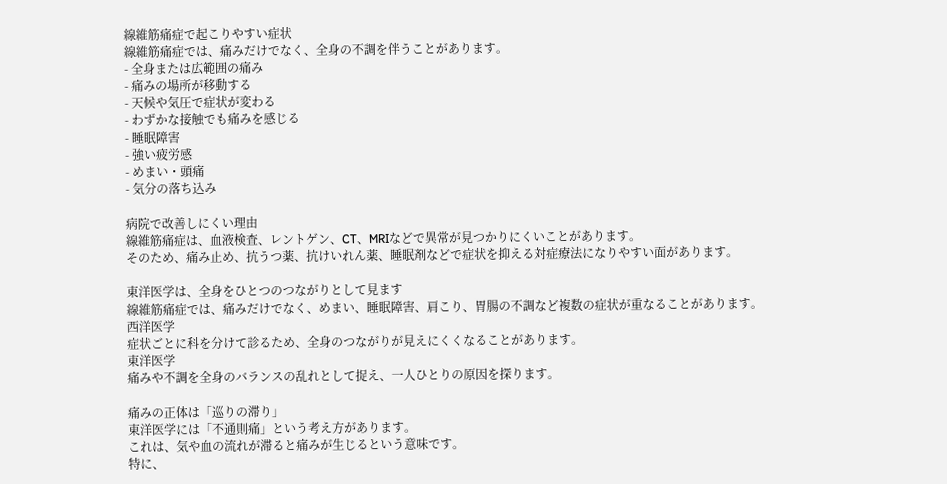線維筋痛症で起こりやすい症状
線維筋痛症では、痛みだけでなく、全身の不調を伴うことがあります。
- 全身または広範囲の痛み
- 痛みの場所が移動する
- 天候や気圧で症状が変わる
- わずかな接触でも痛みを感じる
- 睡眠障害
- 強い疲労感
- めまい・頭痛
- 気分の落ち込み

病院で改善しにくい理由
線維筋痛症は、血液検査、レントゲン、CT、MRIなどで異常が見つかりにくいことがあります。
そのため、痛み止め、抗うつ薬、抗けいれん薬、睡眠剤などで症状を抑える対症療法になりやすい面があります。

東洋医学は、全身をひとつのつながりとして見ます
線維筋痛症では、痛みだけでなく、めまい、睡眠障害、肩こり、胃腸の不調など複数の症状が重なることがあります。
西洋医学
症状ごとに科を分けて診るため、全身のつながりが見えにくくなることがあります。
東洋医学
痛みや不調を全身のバランスの乱れとして捉え、一人ひとりの原因を探ります。

痛みの正体は「巡りの滞り」
東洋医学には「不通則痛」という考え方があります。
これは、気や血の流れが滞ると痛みが生じるという意味です。
特に、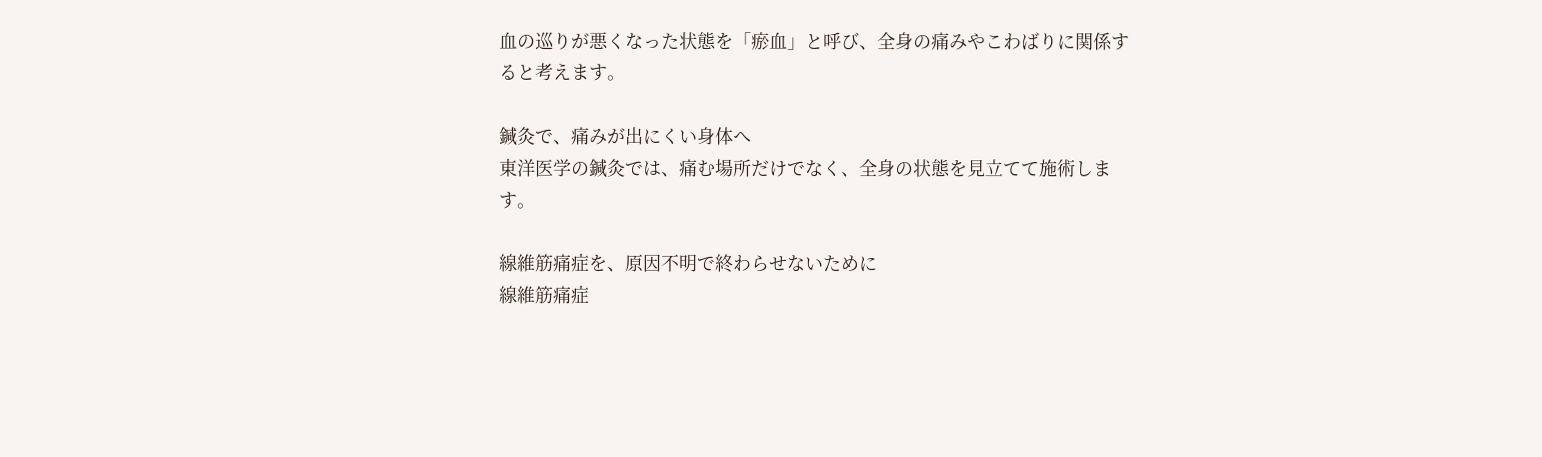血の巡りが悪くなった状態を「瘀血」と呼び、全身の痛みやこわばりに関係すると考えます。

鍼灸で、痛みが出にくい身体へ
東洋医学の鍼灸では、痛む場所だけでなく、全身の状態を見立てて施術します。

線維筋痛症を、原因不明で終わらせないために
線維筋痛症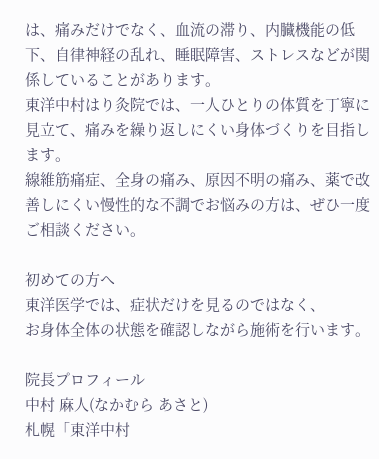は、痛みだけでなく、血流の滞り、内臓機能の低下、自律神経の乱れ、睡眠障害、ストレスなどが関係していることがあります。
東洋中村はり灸院では、一人ひとりの体質を丁寧に見立て、痛みを繰り返しにくい身体づくりを目指します。
線維筋痛症、全身の痛み、原因不明の痛み、薬で改善しにくい慢性的な不調でお悩みの方は、ぜひ一度ご相談ください。

初めての方へ
東洋医学では、症状だけを見るのではなく、
お身体全体の状態を確認しながら施術を行います。

院長プロフィール
中村 麻人(なかむら あさと)
札幌「東洋中村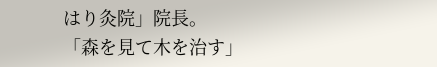はり灸院」院長。
「森を見て木を治す」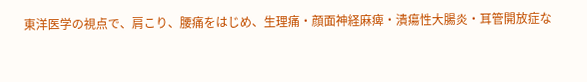東洋医学の視点で、肩こり、腰痛をはじめ、生理痛・顔面神経麻痺・潰瘍性大腸炎・耳管開放症な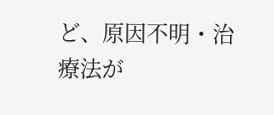ど、原因不明・治療法が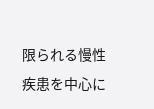限られる慢性疾患を中心に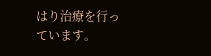はり治療を行っています。